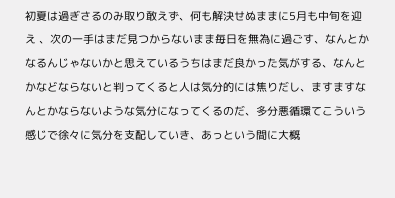初夏は過ぎさるのみ取り敢えず、何も解決せぬままに5月も中旬を迎え 、次の一手はまだ見つからないまま毎日を無為に過ごす、なんとかなるんじゃないかと思えているうちはまだ良かった気がする、なんとかなどならないと判ってくると人は気分的には焦りだし、ますますなんとかならないような気分になってくるのだ、多分悪循環てこういう感じで徐々に気分を支配していき、あっという間に大概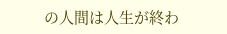の人間は人生が終わ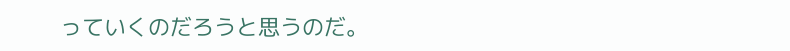っていくのだろうと思うのだ。